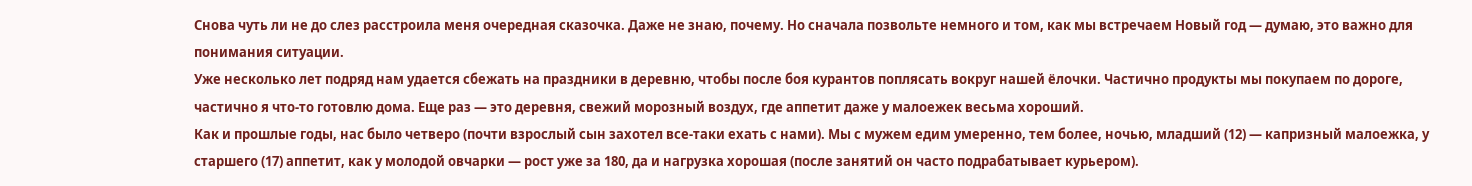Снова чуть ли не до слез расстроила меня очередная сказочка. Даже не знаю, почему. Но сначала позвольте немного и том, как мы встречаем Новый год — думаю, это важно для понимания ситуации.
Уже несколько лет подряд нам удается сбежать на праздники в деревню, чтобы после боя курантов поплясать вокруг нашей ёлочки. Частично продукты мы покупаем по дороге, частично я что-то готовлю дома. Еще раз — это деревня, свежий морозный воздух, где аппетит даже у малоежек весьма хороший.
Как и прошлые годы, нас было четверо (почти взрослый сын захотел все-таки ехать с нами). Мы с мужем едим умеренно, тем более, ночью, младший (12) — капризный малоежка, у старшего (17) аппетит, как у молодой овчарки — рост уже за 180, да и нагрузка хорошая (после занятий он часто подрабатывает курьером).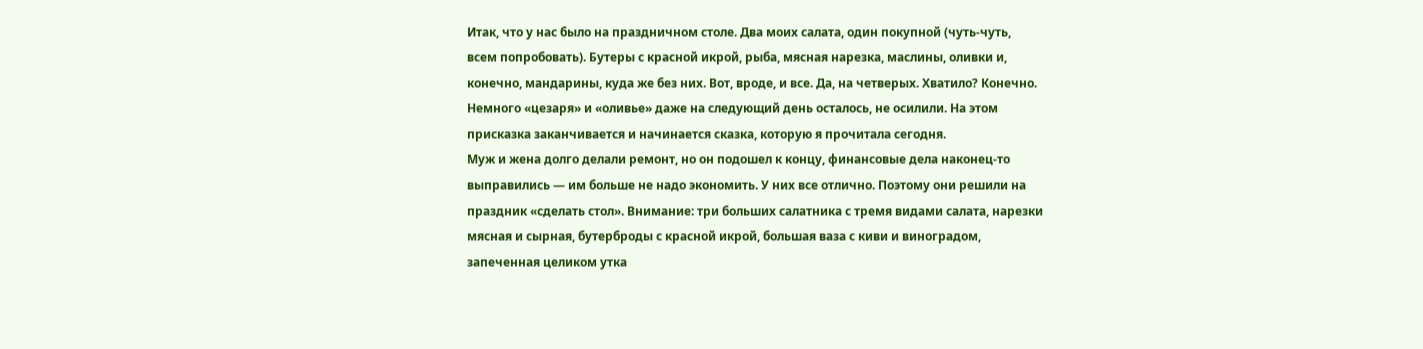Итак, что у нас было на праздничном столе. Два моих салата, один покупной (чуть-чуть, всем попробовать). Бутеры с красной икрой, рыба, мясная нарезка, маслины, оливки и, конечно, мандарины, куда же без них. Вот, вроде, и все. Да, на четверых. Хватило? Конечно. Немного «цезаря» и «оливье» даже на следующий день осталось, не осилили. На этом присказка заканчивается и начинается сказка, которую я прочитала сегодня.
Муж и жена долго делали ремонт, но он подошел к концу, финансовые дела наконец-то выправились — им больше не надо экономить. У них все отлично. Поэтому они решили на праздник «сделать стол». Внимание: три больших салатника с тремя видами салата, нарезки мясная и сырная, бутерброды с красной икрой, большая ваза с киви и виноградом, запеченная целиком утка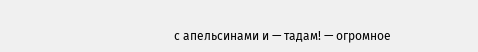с апельсинами и — тадам! — огромное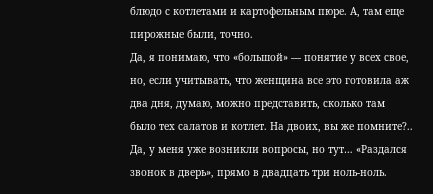блюдо с котлетами и картофельным пюре. А, там еще пирожные были, точно.
Да, я понимаю, что «большой» — понятие у всех свое, но, если учитывать, что женщина все это готовила аж два дня, думаю, можно представить, сколько там было тех салатов и котлет. На двоих, вы же помните?.. Да, у меня уже возникли вопросы, но тут… «Раздался звонок в дверь», прямо в двадцать три ноль-ноль.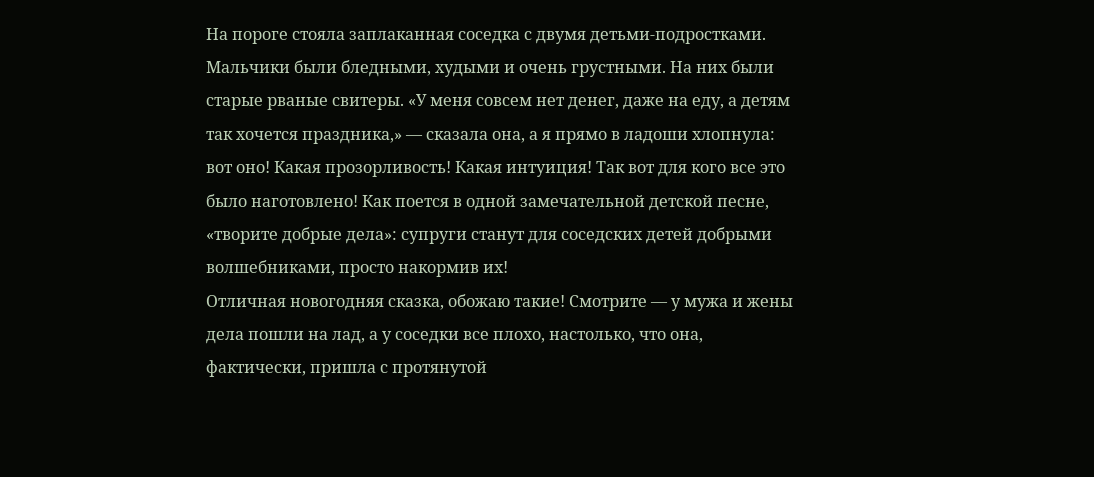На пороге стояла заплаканная соседка с двумя детьми-подростками. Мальчики были бледными, худыми и очень грустными. На них были старые рваные свитеры. «У меня совсем нет денег, даже на еду, а детям так хочется праздника,» — сказала она, а я прямо в ладоши хлопнула: вот оно! Какая прозорливость! Какая интуиция! Так вот для кого все это было наготовлено! Как поется в одной замечательной детской песне, «творите добрые дела»: супруги станут для соседских детей добрыми волшебниками, просто накормив их!
Отличная новогодняя сказка, обожаю такие! Смотрите — у мужа и жены дела пошли на лад, а у соседки все плохо, настолько, что она, фактически, пришла с протянутой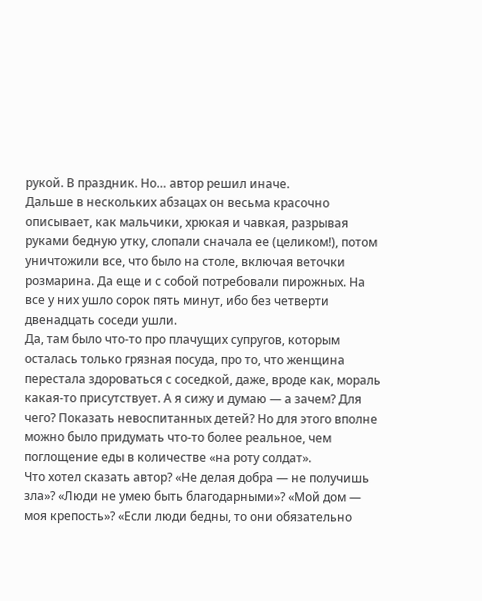рукой. В праздник. Но… автор решил иначе.
Дальше в нескольких абзацах он весьма красочно описывает, как мальчики, хрюкая и чавкая, разрывая руками бедную утку, слопали сначала ее (целиком!), потом уничтожили все, что было на столе, включая веточки розмарина. Да еще и с собой потребовали пирожных. На все у них ушло сорок пять минут, ибо без четверти двенадцать соседи ушли.
Да, там было что-то про плачущих супругов, которым осталась только грязная посуда, про то, что женщина перестала здороваться с соседкой, даже, вроде как, мораль какая-то присутствует. А я сижу и думаю — а зачем? Для чего? Показать невоспитанных детей? Но для этого вполне можно было придумать что-то более реальное, чем поглощение еды в количестве «на роту солдат».
Что хотел сказать автор? «Не делая добра — не получишь зла»? «Люди не умею быть благодарными»? «Мой дом — моя крепость»? «Если люди бедны, то они обязательно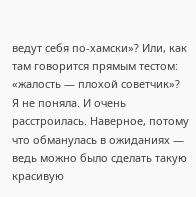ведут себя по-хамски»? Или, как там говорится прямым тестом: «жалость — плохой советчик»?
Я не поняла. И очень расстроилась. Наверное, потому что обманулась в ожиданиях — ведь можно было сделать такую красивую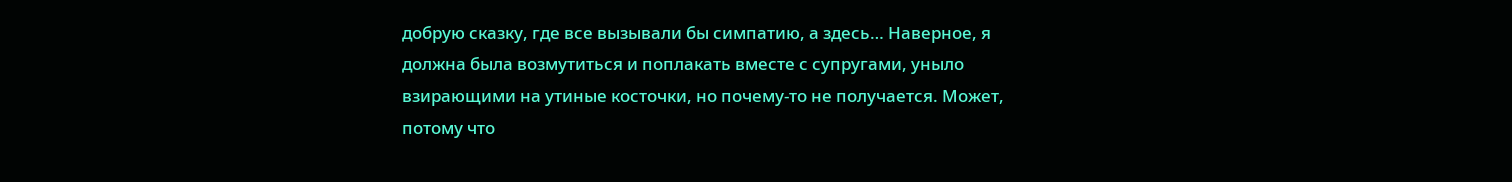добрую сказку, где все вызывали бы симпатию, а здесь… Наверное, я должна была возмутиться и поплакать вместе с супругами, уныло взирающими на утиные косточки, но почему-то не получается. Может, потому что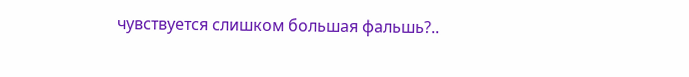чувствуется слишком большая фальшь?..